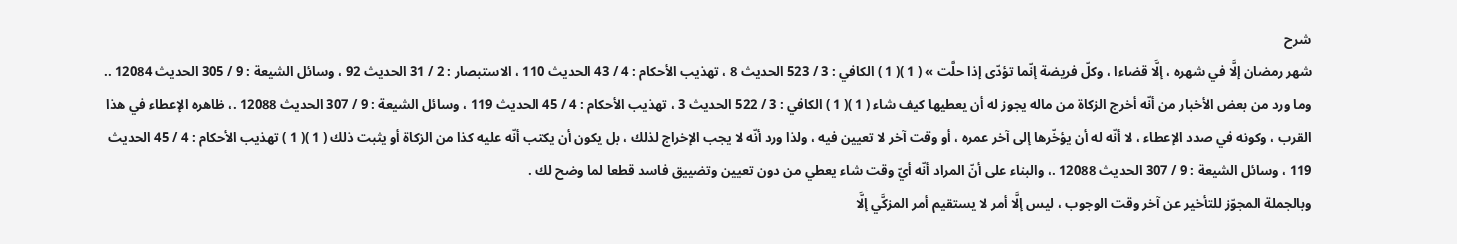شرح
شهر رمضان إلَّا في شهره ، إلَّا قضاءا ، وكلّ فريضة إنّما تؤدّى إذا حلَّت » ( 1 )( 1 ) الكافي : 3 / 523 الحديث 8 ، تهذيب الأحكام : 4 / 43 الحديث 110 ، الاستبصار : 2 / 31 الحديث 92 ، وسائل الشيعة : 9 / 305 الحديث 12084 ..
وما ورد من بعض الأخبار من أنّه أخرج الزكاة من ماله يجوز له أن يعطيها كيف شاء ( 1 )( 1 ) الكافي : 3 / 522 الحديث 3 ، تهذيب الأحكام : 4 / 45 الحديث 119 ، وسائل الشيعة : 9 / 307 الحديث 12088 .، ظاهره الإعطاء في هذا القرب ، وكونه في صدد الإعطاء ، لا أنّه له أن يؤخّرها إلى آخر عمره ، أو وقت آخر لا تعيين فيه ، ولذا ورد أنّه لا يجب الإخراج لذلك ، بل يكون أن يكتب أنّه عليه كذا من الزكاة أو يثبت ذلك ( 1 )( 1 ) تهذيب الأحكام : 4 / 45 الحديث 119 ، وسائل الشيعة : 9 / 307 الحديث 12088 .، والبناء على أنّ المراد أنّه أيّ وقت شاء يعطي من دون تعيين وتضييق فاسد قطعا لما وضح لك .
وبالجملة المجوّز للتأخير عن آخر وقت الوجوب ، ليس إلَّا أمر لا يستقيم أمر المزكَّي إلَّا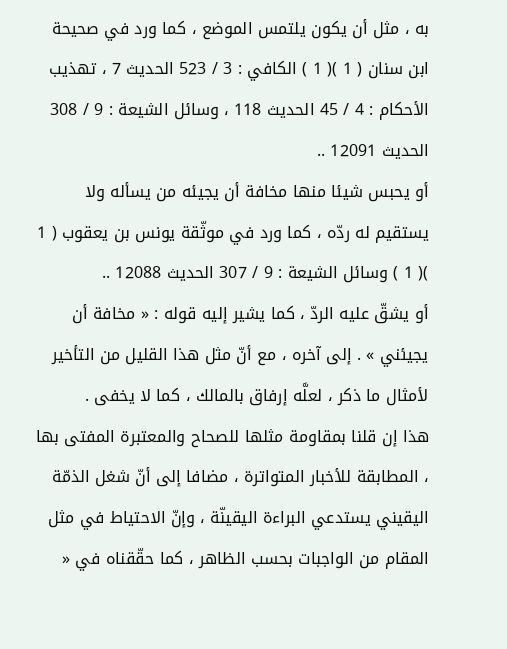به ، مثل أن يكون يلتمس الموضع ، كما ورد في صحيحة ابن سنان ( 1 )( 1 ) الكافي : 3 / 523 الحديث 7 ، تهذيب الأحكام : 4 / 45 الحديث 118 ، وسائل الشيعة : 9 / 308 الحديث 12091 ..
أو يحبس شيئا منها مخافة أن يجيئه من يسأله ولا يستقيم له ردّه ، كما ورد في موثّقة يونس بن يعقوب ( 1 )( 1 ) وسائل الشيعة : 9 / 307 الحديث 12088 ..
أو يشقّ عليه الردّ ، كما يشير إليه قوله : « مخافة أن يجيئني » . إلى آخره ، مع أنّ مثل هذا القليل من التأخير لأمثال ما ذكر ، لعلَّه إرفاق بالمالك ، كما لا يخفى .
هذا إن قلنا بمقاومة مثلها للصحاح والمعتبرة المفتى بها ، المطابقة للأخبار المتواترة ، مضافا إلى أنّ شغل الذمّة اليقيني يستدعي البراءة اليقينّة ، وإنّ الاحتياط في مثل المقام من الواجبات بحسب الظاهر ، كما حقّقناه في «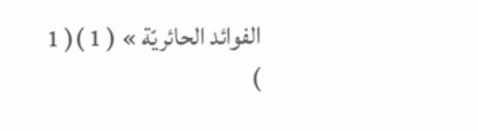الفوائد الحائريّة » ( 1 )( 1 )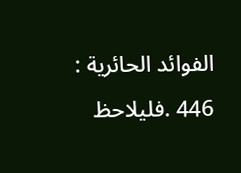الفوائد الحائرية : 446 .فليلاحظ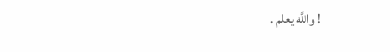! واللَّه يعلم .